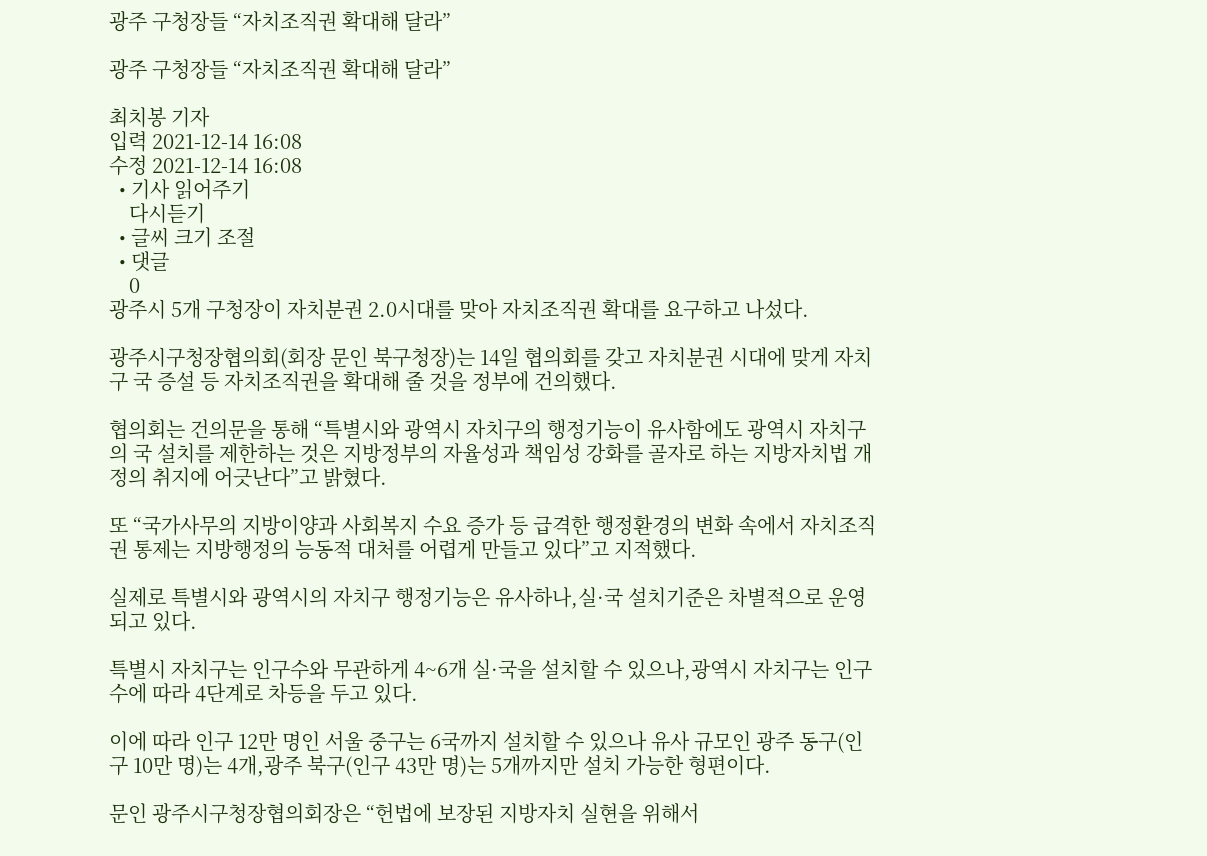광주 구청장들 “자치조직권 확대해 달라”

광주 구청장들 “자치조직권 확대해 달라”

최치봉 기자
입력 2021-12-14 16:08
수정 2021-12-14 16:08
  • 기사 읽어주기
    다시듣기
  • 글씨 크기 조절
  • 댓글
    0
광주시 5개 구청장이 자치분권 2.0시대를 맞아 자치조직권 확대를 요구하고 나섰다.

광주시구청장협의회(회장 문인 북구청장)는 14일 협의회를 갖고 자치분권 시대에 맞게 자치구 국 증설 등 자치조직권을 확대해 줄 것을 정부에 건의했다.

협의회는 건의문을 통해 “특별시와 광역시 자치구의 행정기능이 유사함에도 광역시 자치구의 국 설치를 제한하는 것은 지방정부의 자율성과 책임성 강화를 골자로 하는 지방자치법 개정의 취지에 어긋난다”고 밝혔다.

또 “국가사무의 지방이양과 사회복지 수요 증가 등 급격한 행정환경의 변화 속에서 자치조직권 통제는 지방행정의 능동적 대처를 어렵게 만들고 있다”고 지적했다.

실제로 특별시와 광역시의 자치구 행정기능은 유사하나,실·국 설치기준은 차별적으로 운영되고 있다.

특별시 자치구는 인구수와 무관하게 4~6개 실·국을 설치할 수 있으나,광역시 자치구는 인구수에 따라 4단계로 차등을 두고 있다.

이에 따라 인구 12만 명인 서울 중구는 6국까지 설치할 수 있으나 유사 규모인 광주 동구(인구 10만 명)는 4개,광주 북구(인구 43만 명)는 5개까지만 설치 가능한 형편이다.

문인 광주시구청장협의회장은 “헌법에 보장된 지방자치 실현을 위해서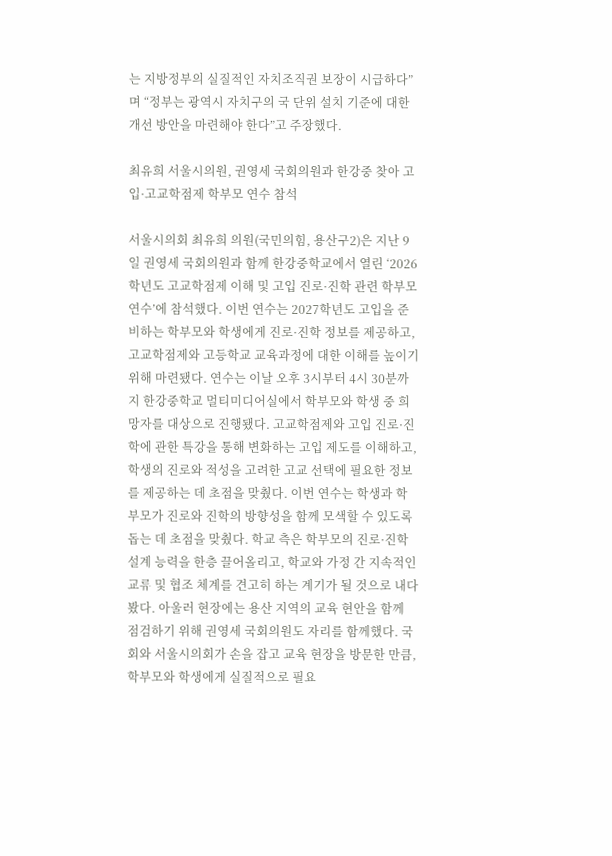는 지방정부의 실질적인 자치조직권 보장이 시급하다”며 “정부는 광역시 자치구의 국 단위 설치 기준에 대한 개선 방안을 마련해야 한다”고 주장했다.

최유희 서울시의원, 권영세 국회의원과 한강중 찾아 고입·고교학점제 학부모 연수 참석

서울시의회 최유희 의원(국민의힘, 용산구2)은 지난 9일 권영세 국회의원과 함께 한강중학교에서 열린 ‘2026학년도 고교학점제 이해 및 고입 진로·진학 관련 학부모 연수’에 참석했다. 이번 연수는 2027학년도 고입을 준비하는 학부모와 학생에게 진로·진학 정보를 제공하고, 고교학점제와 고등학교 교육과정에 대한 이해를 높이기 위해 마련됐다. 연수는 이날 오후 3시부터 4시 30분까지 한강중학교 멀티미디어실에서 학부모와 학생 중 희망자를 대상으로 진행됐다. 고교학점제와 고입 진로·진학에 관한 특강을 통해 변화하는 고입 제도를 이해하고, 학생의 진로와 적성을 고려한 고교 선택에 필요한 정보를 제공하는 데 초점을 맞췄다. 이번 연수는 학생과 학부모가 진로와 진학의 방향성을 함께 모색할 수 있도록 돕는 데 초점을 맞췄다. 학교 측은 학부모의 진로·진학 설계 능력을 한층 끌어올리고, 학교와 가정 간 지속적인 교류 및 협조 체계를 견고히 하는 계기가 될 것으로 내다봤다. 아울러 현장에는 용산 지역의 교육 현안을 함께 점검하기 위해 권영세 국회의원도 자리를 함께했다. 국회와 서울시의회가 손을 잡고 교육 현장을 방문한 만큼, 학부모와 학생에게 실질적으로 필요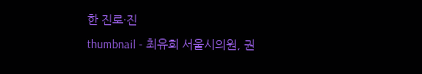한 진로·진
thumbnail - 최유희 서울시의원, 권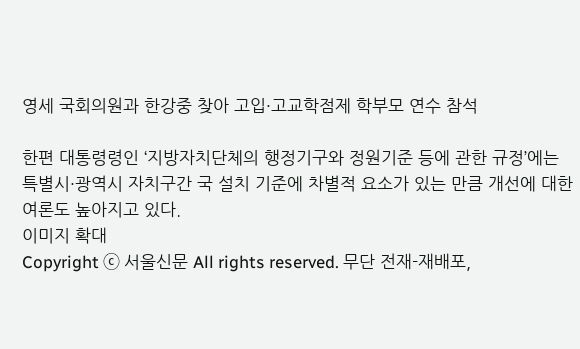영세 국회의원과 한강중 찾아 고입·고교학점제 학부모 연수 참석

한편 대통령령인 ‘지방자치단체의 행정기구와 정원기준 등에 관한 규정’에는 특별시·광역시 자치구간 국 설치 기준에 차별적 요소가 있는 만큼 개선에 대한 여론도 높아지고 있다.
이미지 확대
Copyright ⓒ 서울신문 All rights reserved. 무단 전재-재배포,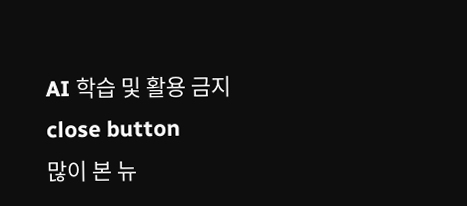AI 학습 및 활용 금지
close button
많이 본 뉴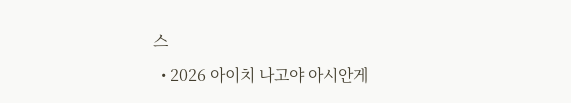스
  • 2026 아이치 나고야 아시안게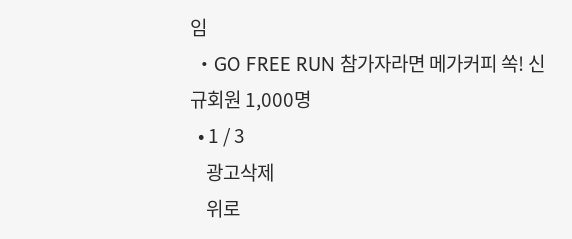임
  • GO FREE RUN 참가자라면 메가커피 쏙! 신규회원 1,000명
  • 1 / 3
    광고삭제
    위로